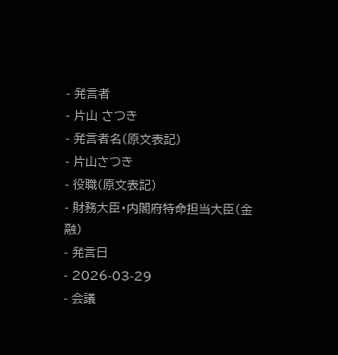- 発言者
- 片山 さつき
- 発言者名(原文表記)
- 片山さつき
- 役職(原文表記)
- 財務大臣・内閣府特命担当大臣(金融)
- 発言日
- 2026-03-29
- 会議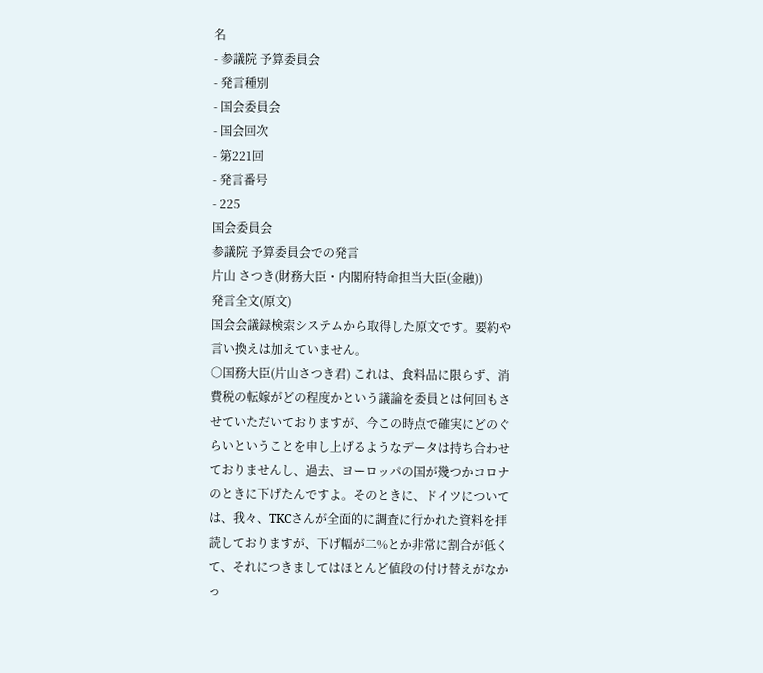名
- 参議院 予算委員会
- 発言種別
- 国会委員会
- 国会回次
- 第221回
- 発言番号
- 225
国会委員会
参議院 予算委員会での発言
片山 さつき(財務大臣・内閣府特命担当大臣(金融))
発言全文(原文)
国会会議録検索システムから取得した原文です。要約や言い換えは加えていません。
○国務大臣(片山さつき君) これは、食料品に限らず、消費税の転嫁がどの程度かという議論を委員とは何回もさせていただいておりますが、今この時点で確実にどのぐらいということを申し上げるようなデータは持ち合わせておりませんし、過去、ヨーロッパの国が幾つかコロナのときに下げたんですよ。そのときに、ドイツについては、我々、TKCさんが全面的に調査に行かれた資料を拝読しておりますが、下げ幅が二%とか非常に割合が低くて、それにつきましてはほとんど値段の付け替えがなかっ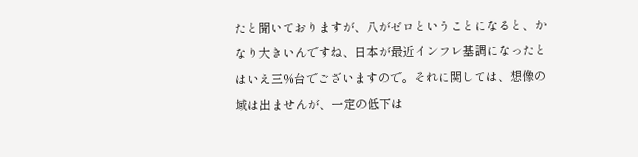たと聞いておりますが、八がゼロということになると、かなり大きいんですね、日本が最近インフレ基調になったとはいえ三%台でございますので。それに関しては、想像の域は出ませんが、一定の低下は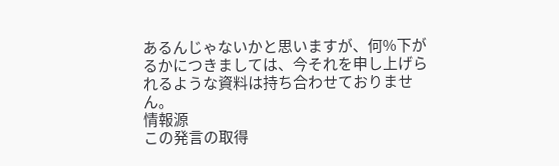あるんじゃないかと思いますが、何%下がるかにつきましては、今それを申し上げられるような資料は持ち合わせておりません。
情報源
この発言の取得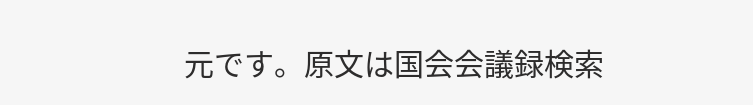元です。原文は国会会議録検索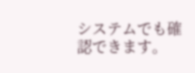システムでも確認できます。